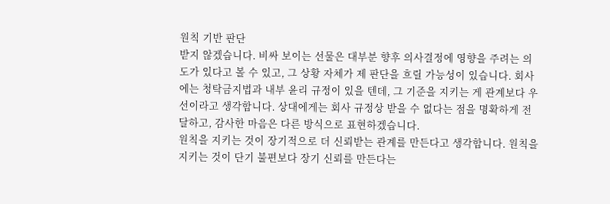원칙 기반 판단
받지 않겠습니다. 비싸 보이는 선물은 대부분 향후 의사결정에 영향을 주려는 의도가 있다고 볼 수 있고, 그 상황 자체가 제 판단을 흐릴 가능성이 있습니다. 회사에는 청탁금지법과 내부 윤리 규정이 있을 텐데, 그 기준을 지키는 게 관계보다 우선이라고 생각합니다. 상대에게는 회사 규정상 받을 수 없다는 점을 명확하게 전달하고, 감사한 마음은 다른 방식으로 표현하겠습니다.
원칙을 지키는 것이 장기적으로 더 신뢰받는 관계를 만든다고 생각합니다. 원칙을 지키는 것이 단기 불편보다 장기 신뢰를 만든다는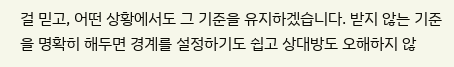걸 믿고, 어떤 상황에서도 그 기준을 유지하겠습니다. 받지 않는 기준을 명확히 해두면 경계를 설정하기도 쉽고 상대방도 오해하지 않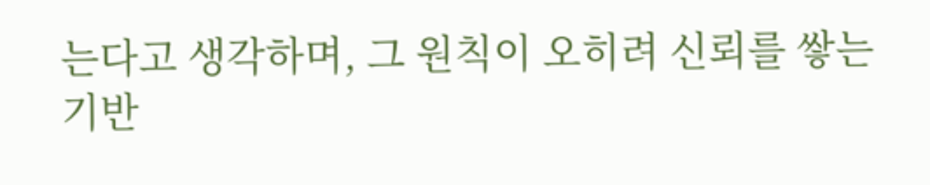는다고 생각하며, 그 원칙이 오히려 신뢰를 쌓는 기반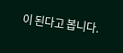이 된다고 봅니다.